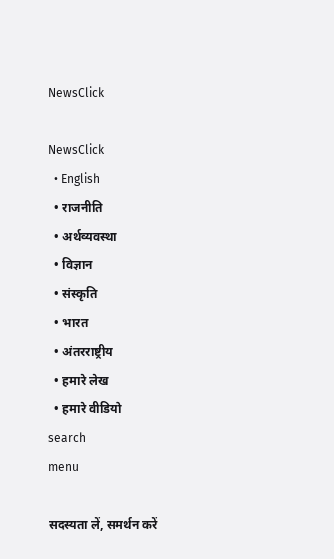NewsClick

NewsClick
  • English
  • राजनीति
  • अर्थव्यवस्था
  • विज्ञान
  • संस्कृति
  • भारत
  • अंतरराष्ट्रीय
  • हमारे लेख
  • हमारे वीडियो
search
menu

सदस्यता लें, समर्थन करें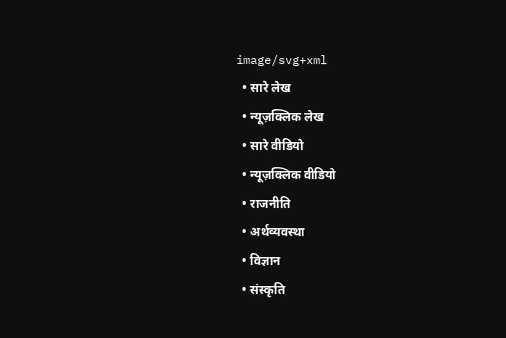image/svg+xml
  • सारे लेख
  • न्यूज़क्लिक लेख
  • सारे वीडियो
  • न्यूज़क्लिक वीडियो
  • राजनीति
  • अर्थव्यवस्था
  • विज्ञान
  • संस्कृति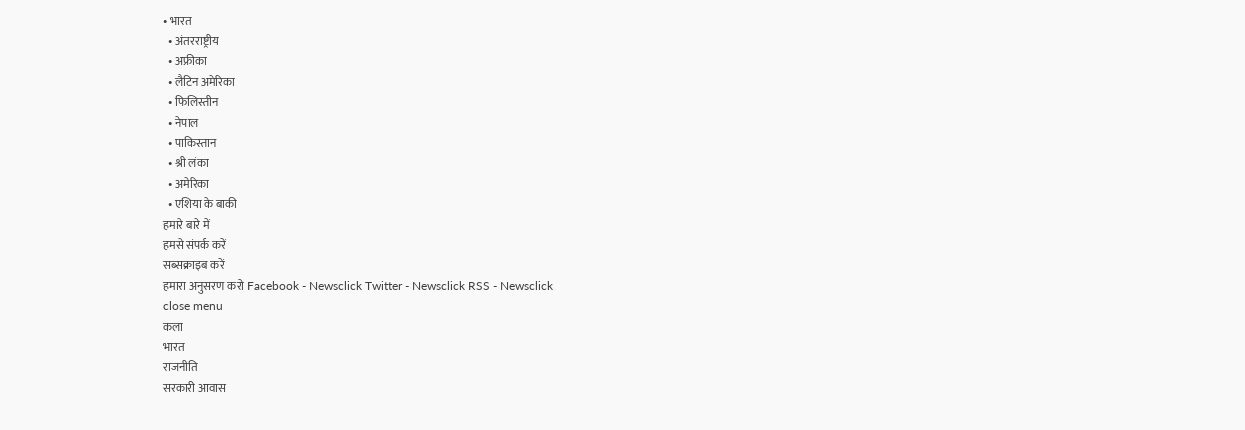• भारत
  • अंतरराष्ट्रीय
  • अफ्रीका
  • लैटिन अमेरिका
  • फिलिस्तीन
  • नेपाल
  • पाकिस्तान
  • श्री लंका
  • अमेरिका
  • एशिया के बाकी
हमारे बारे में
हमसे संपर्क करें
सब्सक्राइब करें
हमारा अनुसरण करो Facebook - Newsclick Twitter - Newsclick RSS - Newsclick
close menu
कला
भारत
राजनीति
सरकारी आवास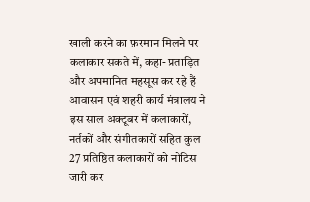खाली करने का फ़रमान मिलने पर कलाकार सकते में, कहा- प्रताड़ित और अपमानित महसूस कर रहे हैं
आवासन एवं शहरी कार्य मंत्रालय ने इस साल अक्टूबर में कलाकारों, नर्तकों और संगीतकारों सहित कुल 27 प्रतिष्ठित कलाकारों को नोटिस जारी कर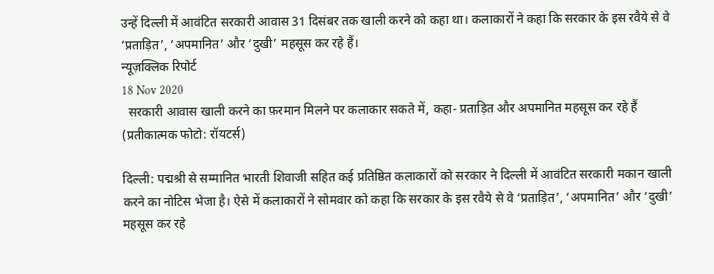उन्हें दिल्ली में आवंटित सरकारी आवास 31 दिसंबर तक खाली करने को कहा था। कलाकारों ने कहा कि सरकार के इस रवैये से वे ‘प्रताड़ित’, ‘अपमानित’ और ‘दुखी’ महसूस कर रहे हैं।
न्यूज़क्लिक रिपोर्ट
18 Nov 2020
  सरकारी आवास खाली करने का फ़रमान मिलने पर कलाकार सकते में, कहा- प्रताड़ित और अपमानित महसूस कर रहे हैं
(प्रतीकात्मक फोटो: रॉयटर्स)

दिल्ली: पद्मश्री से सम्मानित भारती शिवाजी सहित कई प्रतिष्ठित कलाकारों को सरकार ने दिल्ली में आवंटित सरकारी मकान खाली करने का नोटिस भेजा है। ऐसे में कलाकारों ने सोमवार को कहा कि सरकार के इस रवैये से वे ‘प्रताड़ित’, ‘अपमानित’ और ‘दुखी’ महसूस कर रहे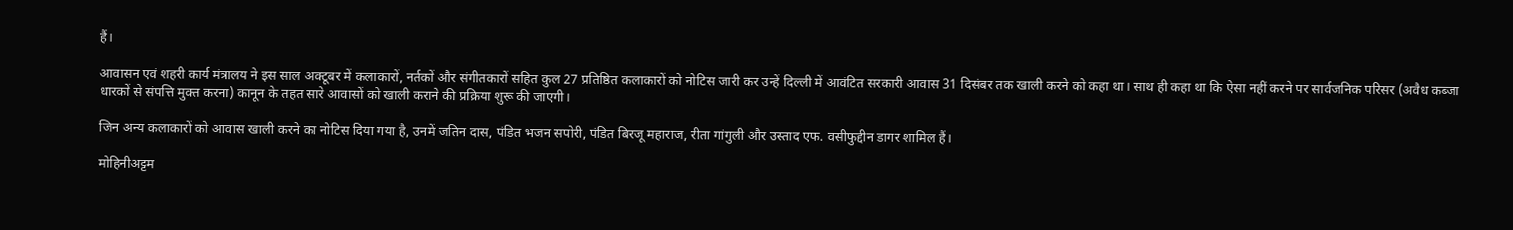हैं।

आवासन एवं शहरी कार्य मंत्रालय ने इस साल अक्टूबर में कलाकारों, नर्तकों और संगीतकारों सहित कुल 27 प्रतिष्ठित कलाकारों को नोटिस जारी कर उन्हें दिल्ली में आवंटित सरकारी आवास 31 दिसंबर तक खाली करने को कहा था। साथ ही कहा था कि ऐसा नहीं करने पर सार्वजनिक परिसर (अवैध कब्जा धारकों से संपत्ति मुक्त करना) कानून के तहत सारे आवासों को खाली कराने की प्रक्रिया शुरू की जाएगी।

जिन अन्य कलाकारों को आवास खाली करने का नोटिस दिया गया है, उनमें जतिन दास, पंडित भजन सपोरी, पंडित बिरजू महाराज, रीता गांगुली और उस्ताद एफ. वसीफुद्दीन डागर शामिल हैं।

मोहिनीअट्टम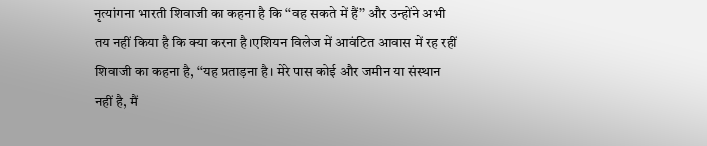नृत्यांगना भारती शिवाजी का कहना है कि ‘‘वह सकते में हैं’’ और उन्होंने अभी तय नहीं किया है कि क्या करना है।एशियन विलेज में आवंटित आवास में रह रहीं शिवाजी का कहना है, ‘‘यह प्रताड़ना है। मेरे पास कोई और जमीन या संस्थान नहीं है, मैं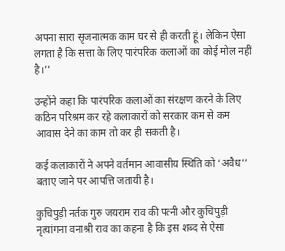अपना सारा सृजनात्मक काम घर से ही करती हूं। लेकिन ऐसा लगता है कि सत्ता के लिए पारंपरिक कलाओं का कोई मोल नहीं है।’’

उन्होंने कहा कि पारंपरिक कलाओं का संरक्षण करने के लिए कठिन परिश्रम कर रहे कलाकारों को सरकार कम से कम आवास देने का काम तो कर ही सकती है।

कई कलाकारों ने अपने वर्तमान आवासीय स्थिति को ‘अवैध’’ बताए जाने पर आपत्ति जतायी है।

कुचिपुड़ी नर्तक गुरु जयराम राव की पत्नी और कुचिपुड़ी नृत्यांगना वनाश्री राव का कहना है कि इस शब्द से ऐसा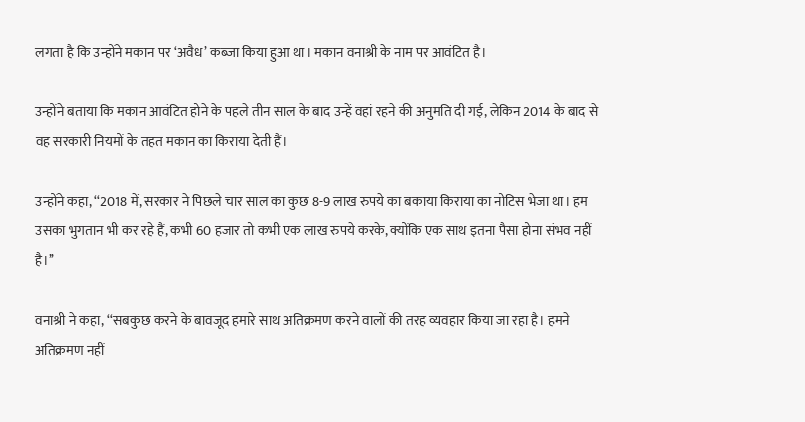लगता है कि उन्होंने मकान पर ‘अवैध’ कब्जा किया हुआ था। मकान वनाश्री के नाम पर आवंटित है।

उन्होंने बताया कि मकान आवंटित होने के पहले तीन साल के बाद उन्हें वहां रहने की अनुमति दी गई, लेकिन 2014 के बाद से वह सरकारी नियमों के तहत मकान का किराया देती हैं।

उन्होंने कहा, ‘‘2018 में, सरकार ने पिछले चार साल का कुछ 8-9 लाख रुपये का बकाया किराया का नोटिस भेजा था। हम उसका भुगतान भी कर रहे हैं, कभी 60 हजार तो कभी एक लाख रुपये करके, क्योंकि एक साथ इतना पैसा होना संभव नहीं है।’’

वनाश्री ने कहा, ‘‘सबकुछ करने के बावजूद हमारे साथ अतिक्रमण करने वालों की तरह व्यवहार किया जा रहा है। हमने अतिक्रमण नहीं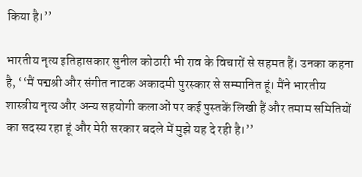किया है।’’

भारतीय नृत्य इतिहासकार सुनील कोठारी भी राव के विचारों से सहमत हैं। उनका कहना है, ‘‘मैं पद्मश्री और संगीत नाटक अकादमी पुरस्कार से सम्मानित हूं। मैंने भारतीय शास्त्रीय नृत्य और अन्य सहयोगी कलाओं पर कई पुस्तकें लिखी हैं और तमाम समितियों का सदस्य रहा हूं और मेरी सरकार बदले में मुझे यह दे रही है।’’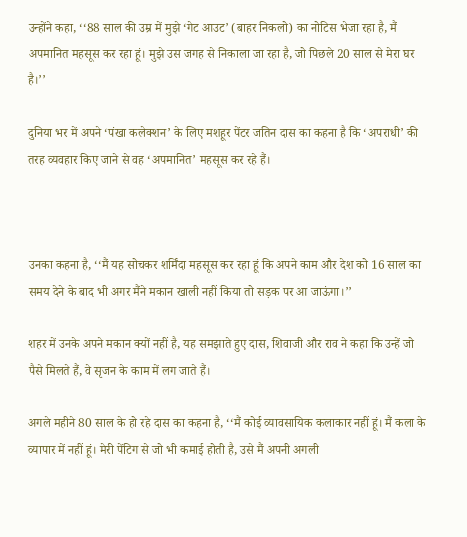उन्होंने कहा, ‘‘88 साल की उम्र में मुझे ‘गेट आउट’ (बाहर निकलो) का नोटिस भेजा रहा है, मैं अपमानित महसूस कर रहा हूं। मुझे उस जगह से निकाला जा रहा है, जो पिछले 20 साल से मेरा घर है।’’

दुनिया भर में अपने ‘पंखा कलेक्शन’ के लिए मशहूर पेंटर जतिन दास का कहना है कि ‘अपराधी’ की तरह व्यवहार किए जाने से वह ‘अपमानित’ महसूस कर रहे हैं।



उनका कहना है, ‘‘मैं यह सोचकर शर्मिंदा महसूस कर रहा हूं कि अपने काम और देश को 16 साल का समय देने के बाद भी अगर मैंने मकान खाली नहीं किया तो सड़क पर आ जाऊंगा।’’

शहर में उनके अपने मकान क्यों नहीं है, यह समझाते हुए दास, शिवाजी और राव ने कहा कि उन्हें जो पैसे मिलते हैं, वे सृजन के काम में लग जाते हैं।

अगले महीने 80 साल के हो रहे दास का कहना है, ‘‘मैं कोई व्यावसायिक कलाकार नहीं हूं। मैं कला के व्यापार में नहीं हूं। मेरी पेंटिग से जो भी कमाई होती है, उसे मैं अपनी अगली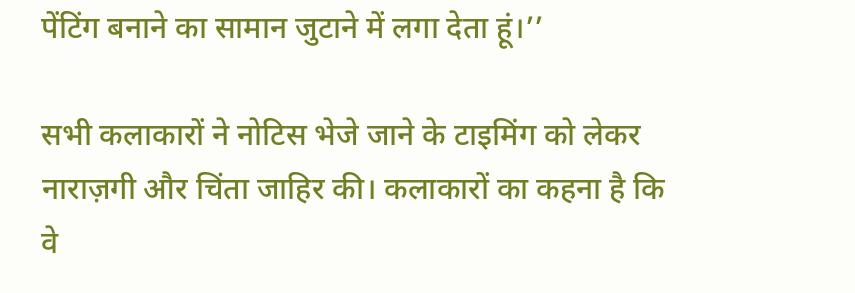पेंटिंग बनाने का सामान जुटाने में लगा देता हूं।’’

सभी कलाकारों ने नोटिस भेजे जाने के टाइमिंग को लेकर नाराज़गी और चिंता जाहिर की। कलाकारों का कहना है कि वे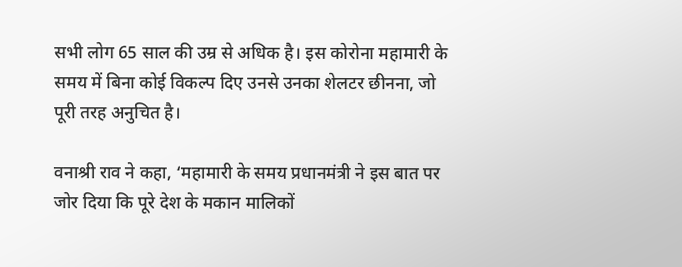सभी लोग 65 साल की उम्र से अधिक है। इस कोरोना महामारी के समय में बिना कोई विकल्प दिए उनसे उनका शेलटर छीनना, जो पूरी तरह अनुचित है।

वनाश्री राव ने कहा, ‘महामारी के समय प्रधानमंत्री ने इस बात पर जोर दिया कि पूरे देश के मकान मालिकों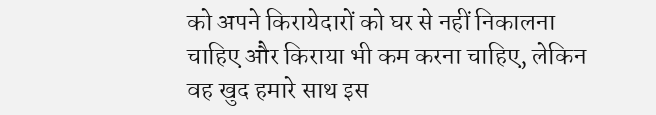को अपने किरायेदारों को घर से नहीं निकालना चाहिए और किराया भी कम करना चाहिए, लेकिन वह खुद हमारे साथ इस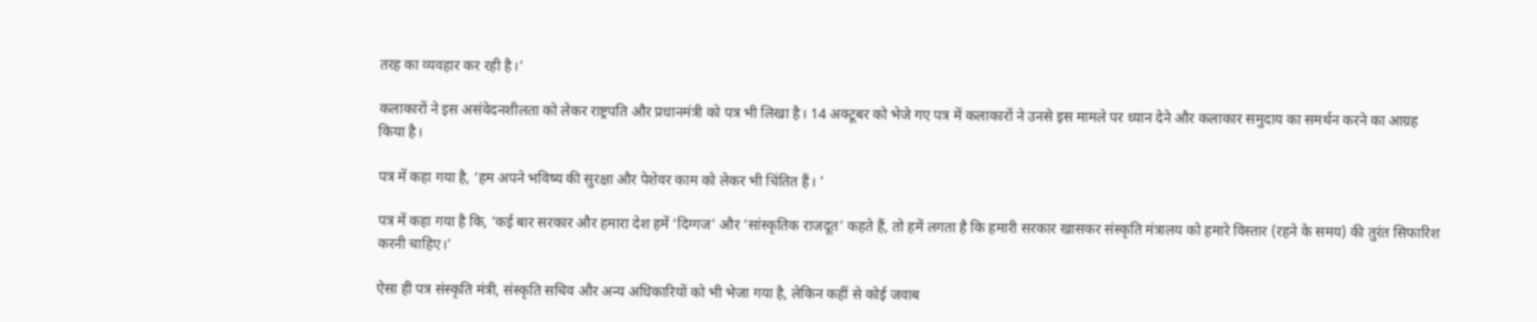तरह का व्यवहार कर रही है।’

कलाकारों ने इस असंवेदनशीलता को लेकर राष्ट्रपति और प्रधानमंत्री को पत्र भी लिखा है। 14 अक्टूबर को भेजे गए पत्र में कलाकारों ने उनसे इस मामले पर ध्यान देने और कलाकार समुदाय का समर्थन करने का आग्रह किया है।

पत्र में कहा गया है, ‘हम अपने भविष्य की सुरक्षा और पेशेवर काम को लेकर भी चिंतित हैं। ’

पत्र में कहा गया है कि, ‘कई बार सरकार और हमारा देश हमें ‘दिग्गज’ और ‘सांस्कृतिक राजदूत’ कहते हैं, तो हमें लगता है कि हमारी सरकार खासकर संस्कृति मंत्रालय को हमारे विस्तार (रहने के समय) की तुरंत सिफारिश करनी चाहिए।’

ऐसा ही पत्र संस्कृति मंत्री, संस्कृति सचिव और अन्य अधिकारियों को भी भेजा गया है, लेकिन कहीं से कोई जवाब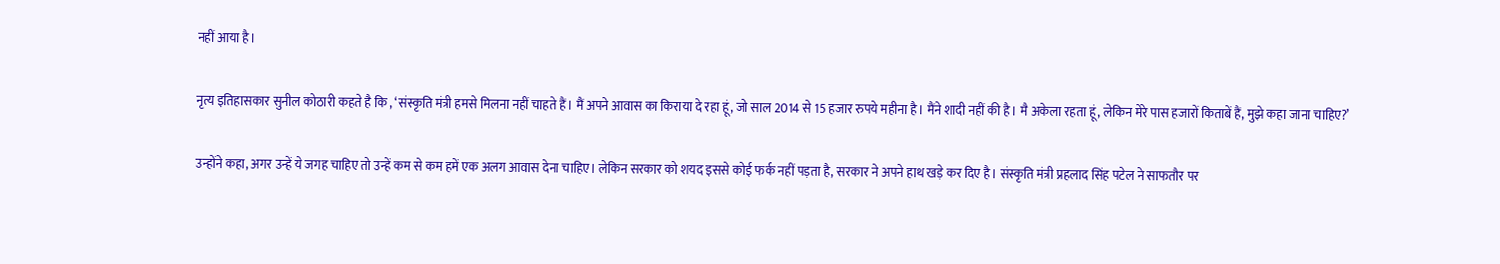नहीं आया है।

नृत्य इतिहासकार सुनील कोठारी कहते है कि , ‘संस्कृति मंत्री हमसे मिलना नहीं चाहते हैं। मैं अपने आवास का किराया दे रहा हूं, जो साल 2014 से 15 हजार रुपये महीना है। मैंने शादी नहीं की है। मै अकेला रहता हूं, लेकिन मेरे पास हजारों किताबें हैं, मुझे कहा जाना चाहिए?’

उन्होंने कहा, अगर उन्हें ये जगह चाहिए तो उन्हें कम से कम हमें एक अलग आवास देना चाहिए। लेकिन सरकार को शयद इससे कोई फर्क नहीं पड़ता है, सरकार ने अपने हाथ खड़े कर दिए है। संस्कृति मंत्री प्रहलाद सिंह पटेल ने साफतौर पर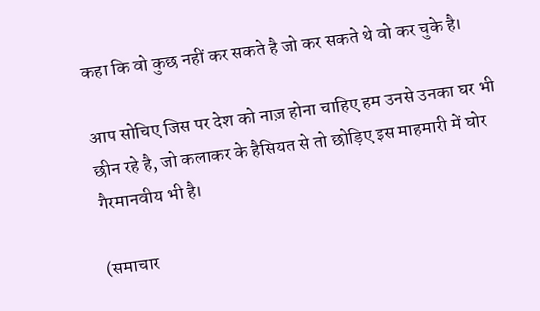कहा कि वो कुछ नहीं कर सकते है जो कर सकते थे वो कर चुके है।

आप सोचिए जिस पर देश को नाज़ होना चाहिए हम उनसे उनका घर भी छीन रहे है, जो कलाकर के हैसियत से तो छोड़िए इस माहमारी में घोर गैरमानवीय भी है।

(समाचार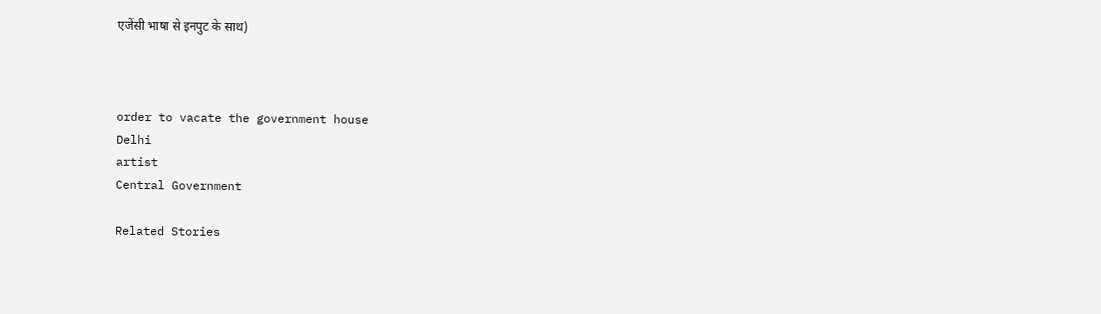एजेंसी भाषा से इनपुट के साथ)



order to vacate the government house
Delhi
artist
Central Government

Related Stories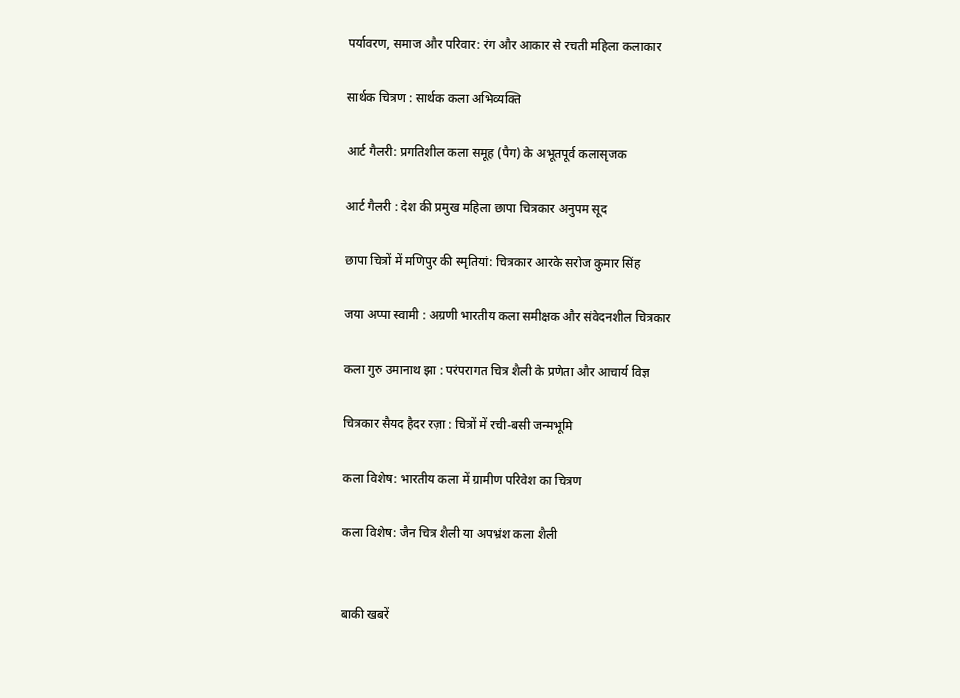पर्यावरण, समाज और परिवार: रंग और आकार से रचती महिला कलाकार

सार्थक चित्रण : सार्थक कला अभिव्यक्ति

आर्ट गैलरी: प्रगतिशील कला समूह (पैग) के अभूतपूर्व कलासृजक

आर्ट गैलरी : देश की प्रमुख महिला छापा चित्रकार अनुपम सूद

छापा चित्रों में मणिपुर की स्मृतियां: चित्रकार आरके सरोज कुमार सिंह

जया अप्पा स्वामी : अग्रणी भारतीय कला समीक्षक और संवेदनशील चित्रकार

कला गुरु उमानाथ झा : परंपरागत चित्र शैली के प्रणेता और आचार्य विज्ञ

चित्रकार सैयद हैदर रज़ा : चित्रों में रची-बसी जन्मभूमि

कला विशेष: भारतीय कला में ग्रामीण परिवेश का चित्रण

कला विशेष: जैन चित्र शैली या अपभ्रंश कला शैली


बाकी खबरें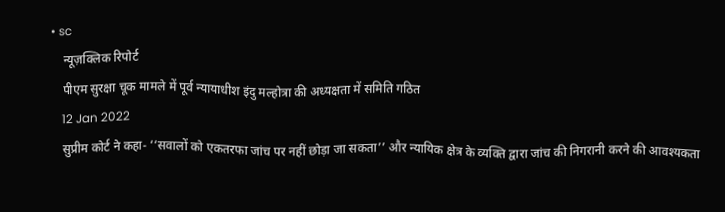• sc
    न्यूज़क्लिक रिपोर्ट
    पीएम सुरक्षा चूक मामले में पूर्व न्यायाधीश इंदु मल्होत्रा की अध्यक्षता में समिति गठित
    12 Jan 2022
    सुप्रीम कोर्ट ने कहा- ‘‘सवालों को एकतरफा जांच पर नहीं छोड़ा जा सकता’’ और न्यायिक क्षेत्र के व्यक्ति द्वारा जांच की निगरानी करने की आवश्यकता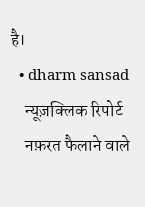है।
  • dharm sansad
    न्यूज़क्लिक रिपोर्ट
    नफ़रत फैलाने वाले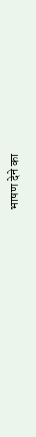भाषण देने का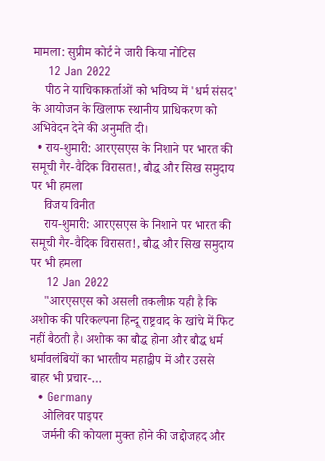मामला: सुप्रीम कोर्ट ने जारी किया नोटिस
    12 Jan 2022
    पीठ ने याचिकाकर्ताओं को भविष्य में 'धर्म संसद' के आयोजन के खिलाफ स्थानीय प्राधिकरण को अभिवेदन देने की अनुमति दी।
  • राय-शुमारी: आरएसएस के निशाने पर भारत की समूची गैर-वैदिक विरासत!, बौद्ध और सिख समुदाय पर भी हमला
    विजय विनीत
    राय-शुमारी: आरएसएस के निशाने पर भारत की समूची गैर-वैदिक विरासत!, बौद्ध और सिख समुदाय पर भी हमला
    12 Jan 2022
    "आरएसएस को असली तकलीफ़ यही है कि अशोक की परिकल्पना हिन्दू राष्ट्रवाद के खांचे में फिट नहीं बैठती है। अशोक का बौद्ध होना और बौद्ध धर्म धर्मावलंबियों का भारतीय महाद्वीप में और उससे बाहर भी प्रचार-…
  • Germany
    ओलिवर पाइपर
    जर्मनी की कोयला मुक्त होने की जद्दोजहद और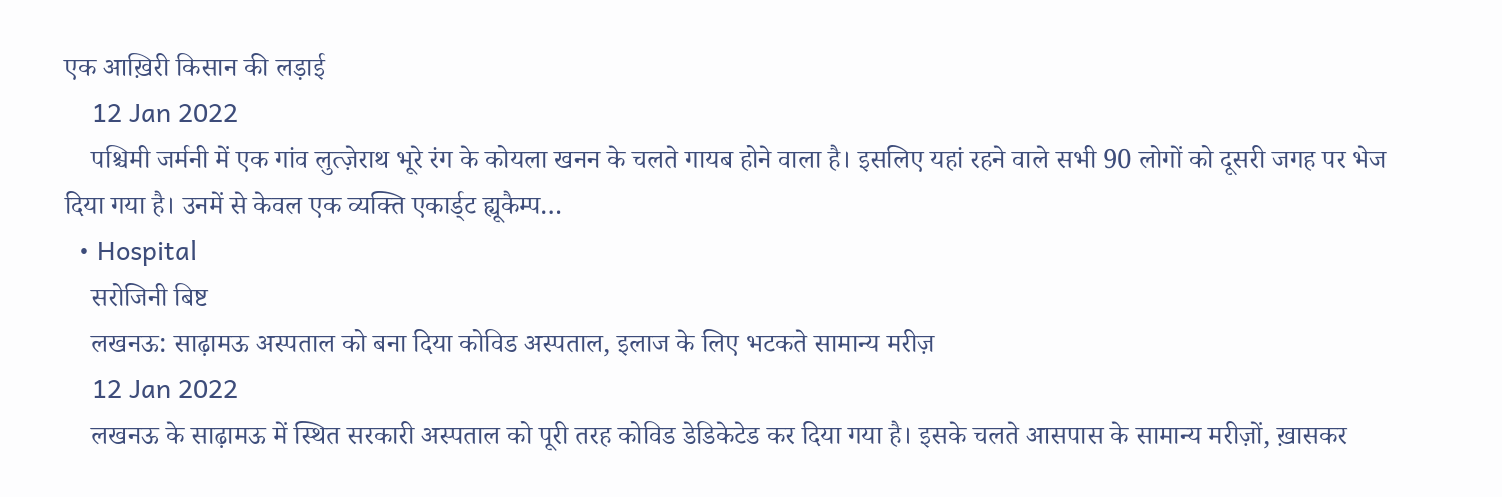एक आख़िरी किसान की लड़ाई
    12 Jan 2022
    पश्चिमी जर्मनी में एक गांव लुत्ज़ेराथ भूरे रंग के कोयला खनन के चलते गायब होने वाला है। इसलिए यहां रहने वाले सभी 90 लोगों को दूसरी जगह पर भेज दिया गया है। उनमें से केवल एक व्यक्ति एकार्ड्ट ह्यूकैम्प…
  • Hospital
    सरोजिनी बिष्ट
    लखनऊ: साढ़ामऊ अस्पताल को बना दिया कोविड अस्पताल, इलाज के लिए भटकते सामान्य मरीज़
    12 Jan 2022
    लखनऊ के साढ़ामऊ में स्थित सरकारी अस्पताल को पूरी तरह कोविड डेडिकेटेड कर दिया गया है। इसके चलते आसपास के सामान्य मरीज़ों, ख़ासकर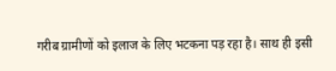गरीब ग्रामीणों को इलाज के लिए भटकना पड़ रहा है। साथ ही इसी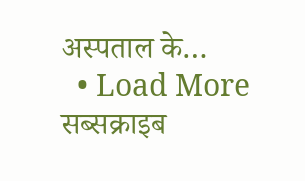अस्पताल के…
  • Load More
सब्सक्राइब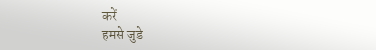करें
हमसे जुडे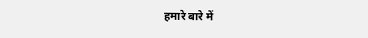हमारे बारे में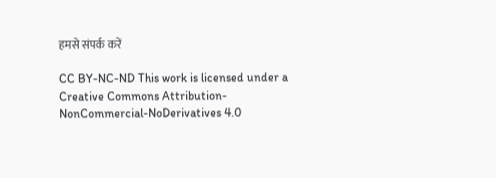हमसे संपर्क करें

CC BY-NC-ND This work is licensed under a Creative Commons Attribution-NonCommercial-NoDerivatives 4.0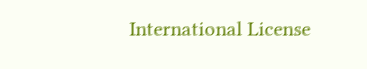International License